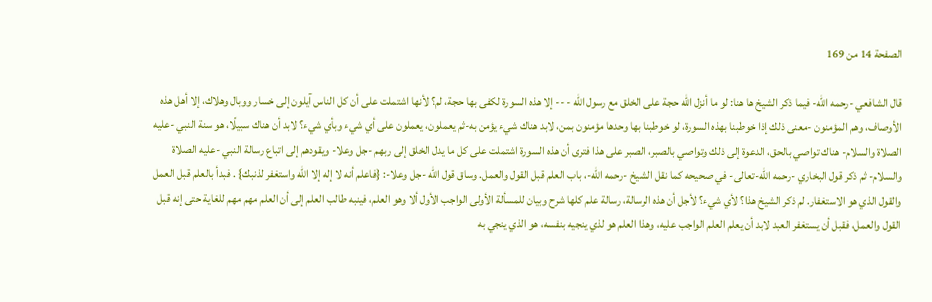الصفحة 14 من 169

قال الشافعي -رحمه الله- فيما ذكر الشيخ ها هنا: لو ما أنزل الله حجة على الخلق مع رسول الله - -- إلا هذه السورة لكفى بها حجة، لم؟ لأنها اشتملت على أن كل الناس آيلون إلى خسار ووبال وهلاك، إلا أهل هذه الأوصاف، وهم المؤمنون -معنى ذلك إذا خوطبنا بهذه السورة، لو خوطبنا بها وحدها مؤمنون بمن، لابد هناك شيء يؤمن به-ثم يعملون، يعملون على أي شيء وبأي شيء؟ لابد أن هناك سبيلًا، هو سنة النبي -عليه الصلاة والسلام- هناك تواصي بالحق، الدعوة إلى ذلك وتواصي بالصبر، الصبر على هذا فترى أن هذه السورة اشتملت على كل ما يدل الخلق إلى ربهم -جل وعلا- ويقودهم إلى اتباع رسالة النبي -عليه الصلاة والسلام- ثم ذكر قول البخاري -رحمه الله-تعالى- في صحيحه كما نقل الشيخ -رحمه الله-، باب العلم قبل القول والعمل. وساق قول الله -جل وعلا-: {فاعلم أنه لا إله إلا الله واستغفر لذنبك} . فبدأ بالعلم قبل العمل والقول الذي هو الاستغفار. لم ذكر الشيخ هذا؟ لأي شيء؟ لأجل أن هذه الرسالة، رسالة علم كلها شرح وبيان للمسألة الأولى الواجب الأول ألا وهو العلم، فينبه طالب العلم إلى أن العلم مهم مهم للغاية حتى إنه قبل القول والعمل، فقبل أن يستغفر العبد لابد أن يعلم العلم الواجب عليه، وهذا العلم هو لذي ينجيه بنفسه، هو الذي ينجي به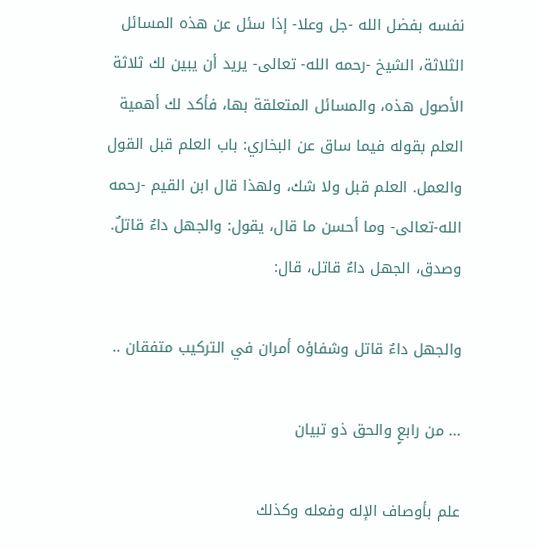نفسه بفضل الله -جل وعلا- إذا سئل عن هذه المسائل الثلاثة، الشيخ -رحمه الله- تعالى- يريد أن يبين لك ثلاثة الأصول هذه، والمسائل المتعلقة بها، فأكد لك أهمية العلم بقوله فيما ساق عن البخاري: باب العلم قبل القول والعمل. العلم قبل ولا شك، ولهذا قال ابن القيم -رحمه الله-تعالى- وما أحسن ما قال، يقول: والجهل داءٌ قاتلٌ. وصدق، الجهل داءٌ قاتل، قال:

والجهل داءٌ قاتل وشفاؤه أمران في التركيب متفقان ..

... من رابعٍ والحق ذو تبيان

علم بأوصاف الإله وفعله وكذلك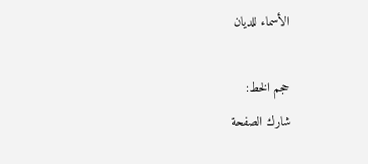الأسماء للديان

حجم الخط:
شارك الصفحة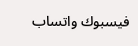فيسبوك واتساب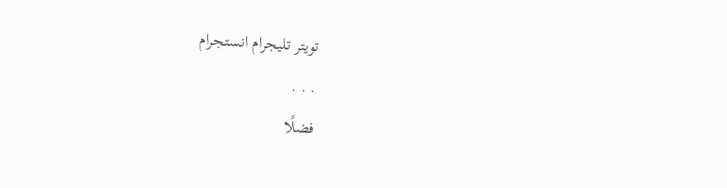تويتر تليجرام انستجرام
. . .
فضلًا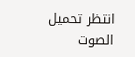انتظر تحميل الصوت